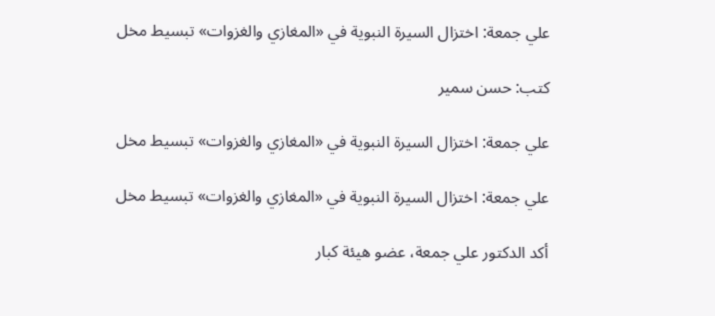علي جمعة: اختزال السيرة النبوية في «المغازي والغزوات» تبسيط مخل

كتب: حسن سمير

علي جمعة: اختزال السيرة النبوية في «المغازي والغزوات» تبسيط مخل

علي جمعة: اختزال السيرة النبوية في «المغازي والغزوات» تبسيط مخل

أكد الدكتور علي جمعة، عضو هيئة كبار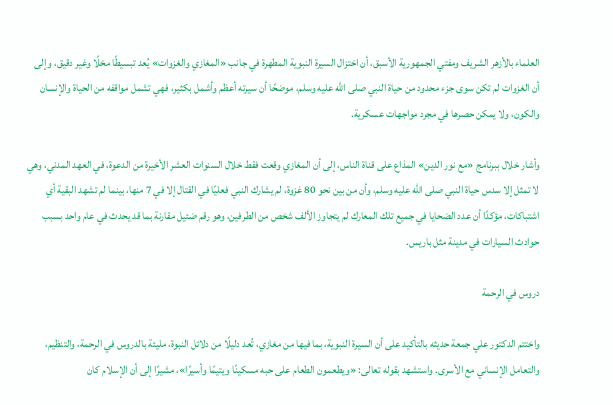العلماء بالأزهر الشريف ومفتي الجمهورية الأسبق، أن اختزال السيرة النبوية المطهرة في جانب «المغازي والغزوات» يُعد تبسيطًا مخلًا وغير دقيق، وإلى أن الغزوات لم تكن سوى جزء محدود من حياة النبي صلى الله عليه وسلم، موضحًا أن سيرته أعظم وأشمل بكثير، فهي تشمل مواقفه من الحياة والإنسان والكون، ولا يمكن حصرها في مجرد مواجهات عسكرية.

وأشار خلال ببرنامج «مع نور الدين» المذاع على قناة الناس، إلى أن المغازي وقعت فقط خلال السنوات العشر الأخيرة من الدعوة، في العهد المدني، وهي لا تمثل إلا سدس حياة النبي صلى الله عليه وسلم، وأن من بين نحو 80 غزوة، لم يشارك النبي فعليًا في القتال إلا في 7 منها، بينما لم تشهد البقية أي اشتباكات، مؤكدًا أن عدد الضحايا في جميع تلك المعارك لم يتجاوز الألف شخص من الطرفين، وهو رقم ضئيل مقارنة بما قد يحدث في عام واحد بسبب حوادث السيارات في مدينة مثل باريس.

دروس في الرحمة

واختتم الدكتور علي جمعة حديثه بالتأكيد على أن السيرة النبوية، بما فيها من مغازي، تُعد دليلًا من دلائل النبوة، مليئة بالدروس في الرحمة، والتنظيم، والتعامل الإنساني مع الأسرى. واستشهد بقوله تعالى: «ويطعمون الطعام على حبه مسكينًا ويتيمًا وأسيرًا»، مشيرًا إلى أن الإسلام كان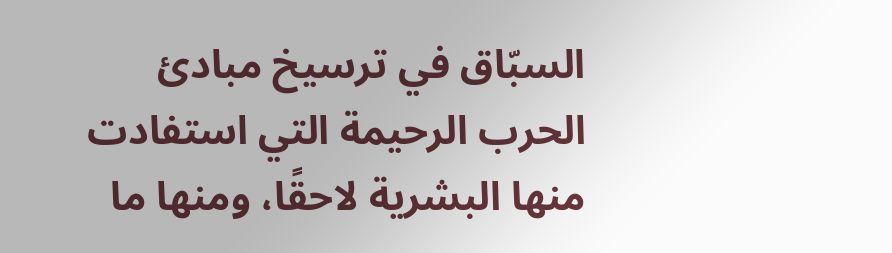السبّاق في ترسيخ مبادئ الحرب الرحيمة التي استفادت منها البشرية لاحقًا، ومنها ما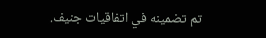تم تضمينه في اتفاقيات جنيف.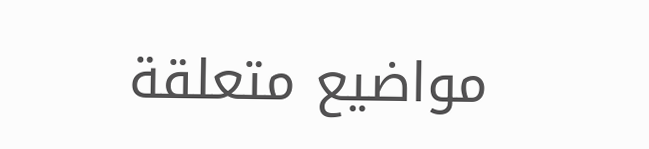مواضيع متعلقة